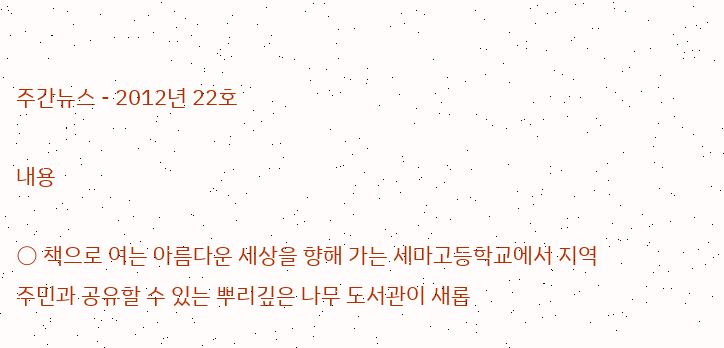주간뉴스 - 2012년 22호

내용

○ 책으로 여는 아름다운 세상을 향해 가는 세마고등학교에서 지역 주민과 공유할 수 있는 뿌리깊은 나무 도서관이 새롭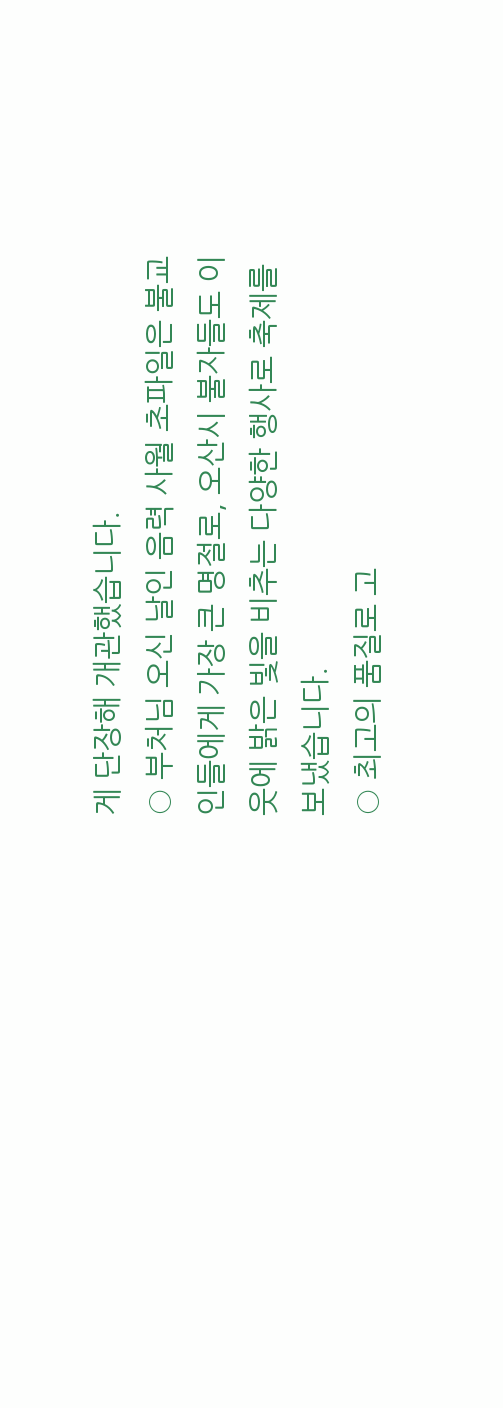게 단장해 개관했습니다.
○ 부처님 오신 날인 음력 사월 초파일은 불교인들에게 가장 큰 명절로, 오산시 불자들도 이웃에 밝은 빛을 비추는 다양한 행사로 축제를 보냈습니다.
○ 최고의 품질로 고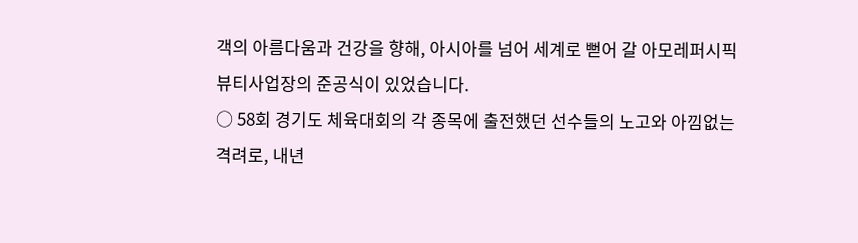객의 아름다움과 건강을 향해, 아시아를 넘어 세계로 뻗어 갈 아모레퍼시픽 뷰티사업장의 준공식이 있었습니다.
○ 58회 경기도 체육대회의 각 종목에 출전했던 선수들의 노고와 아낌없는 격려로, 내년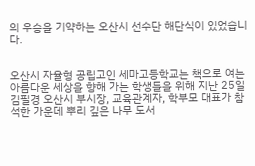의 우승을 기약하는 오산시 선수단 해단식이 있었습니다.


오산시 자율형 공립고인 세마고등학교는 책으로 여는 아름다운 세상을 향해 가는 학생들을 위해 지난 25일 김필경 오산시 부시장, 교육관계자, 학부모 대표가 참석한 가운데 뿌리 깊은 나무 도서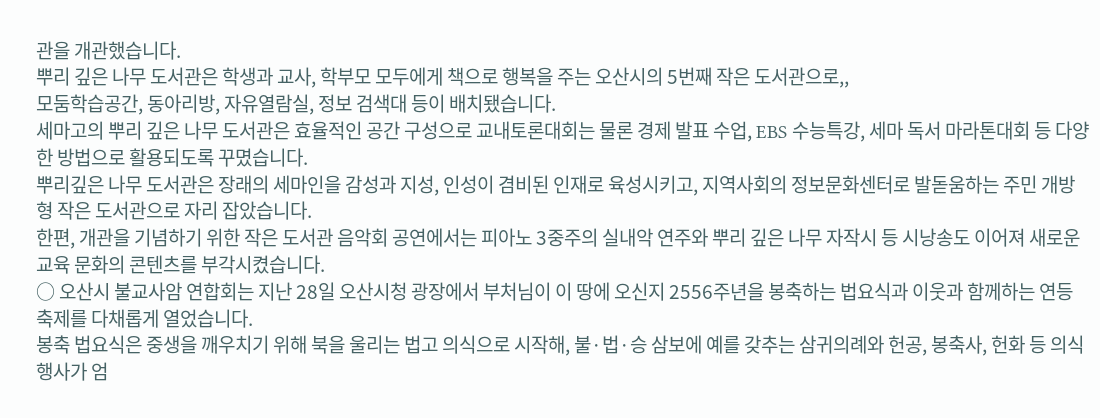관을 개관했습니다.
뿌리 깊은 나무 도서관은 학생과 교사, 학부모 모두에게 책으로 행복을 주는 오산시의 5번째 작은 도서관으로,,
모둠학습공간, 동아리방, 자유열람실, 정보 검색대 등이 배치됐습니다.
세마고의 뿌리 깊은 나무 도서관은 효율적인 공간 구성으로 교내토론대회는 물론 경제 발표 수업, EBS 수능특강, 세마 독서 마라톤대회 등 다양한 방법으로 활용되도록 꾸몄습니다.
뿌리깊은 나무 도서관은 장래의 세마인을 감성과 지성, 인성이 겸비된 인재로 육성시키고, 지역사회의 정보문화센터로 발돋움하는 주민 개방형 작은 도서관으로 자리 잡았습니다.
한편, 개관을 기념하기 위한 작은 도서관 음악회 공연에서는 피아노 3중주의 실내악 연주와 뿌리 깊은 나무 자작시 등 시낭송도 이어져 새로운 교육 문화의 콘텐츠를 부각시켰습니다.
○ 오산시 불교사암 연합회는 지난 28일 오산시청 광장에서 부처님이 이 땅에 오신지 2556주년을 봉축하는 법요식과 이웃과 함께하는 연등 축제를 다채롭게 열었습니다.
봉축 법요식은 중생을 깨우치기 위해 북을 울리는 법고 의식으로 시작해, 불·법·승 삼보에 예를 갖추는 삼귀의례와 헌공, 봉축사, 헌화 등 의식행사가 엄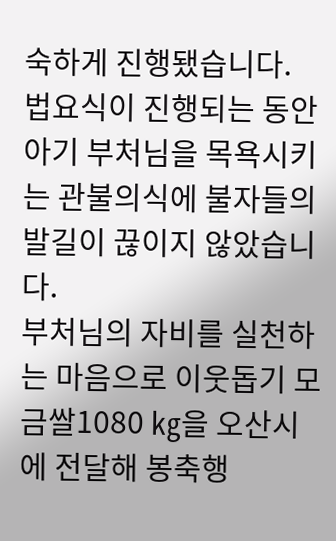숙하게 진행됐습니다.
법요식이 진행되는 동안 아기 부처님을 목욕시키는 관불의식에 불자들의 발길이 끊이지 않았습니다.
부처님의 자비를 실천하는 마음으로 이웃돕기 모금쌀1080 ㎏을 오산시에 전달해 봉축행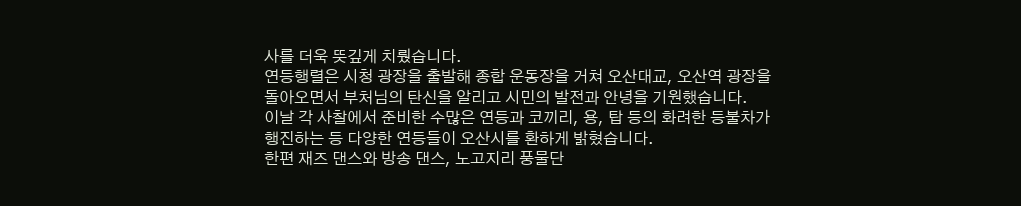사를 더욱 뜻깊게 치뤘습니다.
연등행렬은 시청 광장을 출발해 종합 운동장을 거쳐 오산대교, 오산역 광장을 돌아오면서 부처님의 탄신을 알리고 시민의 발전과 안녕을 기원했습니다.
이날 각 사찰에서 준비한 수많은 연등과 코끼리, 용, 탑 등의 화려한 등불차가 행진하는 등 다양한 연등들이 오산시를 환하게 밝혔습니다.
한편 재즈 댄스와 방송 댄스, 노고지리 풍물단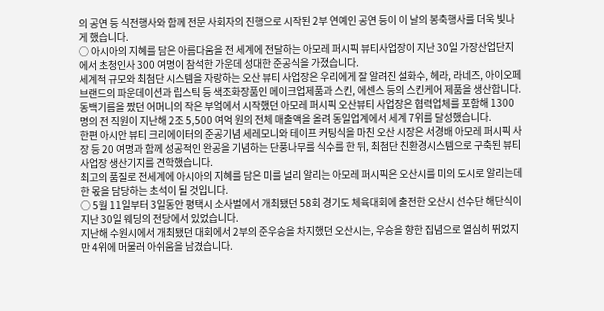의 공연 등 식전행사와 함께 전문 사회자의 진행으로 시작된 2부 연예인 공연 등이 이 날의 봉축행사를 더욱 빛나게 했습니다.
○ 아시아의 지혜를 담은 아름다움을 전 세계에 전달하는 아모레 퍼시픽 뷰티사업장이 지난 30일 가장산업단지에서 초청인사 300 여명이 참석한 가운데 성대한 준공식을 가졌습니다.
세계적 규모와 최첨단 시스템을 자랑하는 오산 뷰티 사업장은 우리에게 잘 알려진 설화수, 헤라, 라네즈, 아이오페 브랜드의 파운데이션과 립스틱 등 색조화장품인 메이크업제품과 스킨, 에센스 등의 스킨케어 제품을 생산합니다.
동백기름을 짰던 어머니의 작은 부엌에서 시작했던 아모레 퍼시픽 오산뷰티 사업장은 협력업체를 포함해 1300 명의 전 직원이 지난해 2조 5,500 여억 원의 전체 매출액을 올려 동일업계에서 세계 7위를 달성했습니다.
한편 아시안 뷰티 크리에이터의 준공기념 세레모니와 테이프 커팅식을 마친 오산 시장은 서경배 아모레 퍼시픽 사장 등 20 여명과 함께 성공적인 완공을 기념하는 단풍나무를 식수를 한 뒤, 최첨단 친환경시스템으로 구축된 뷰티사업장 생산기지를 견학했습니다.
최고의 품질로 전세계에 아시아의 지혜를 담은 미를 널리 알리는 아모레 퍼시픽은 오산시를 미의 도시로 알리는데 한 몫을 담당하는 초석이 될 것입니다.
○ 5월 11일부터 3일동안 평택시 소사벌에서 개최됐던 58회 경기도 체육대회에 출전한 오산시 선수단 해단식이 지난 30일 웨딩의 전당에서 있었습니다.
지난해 수원시에서 개최됐던 대회에서 2부의 준우승을 차지했던 오산시는, 우승을 향한 집념으로 열심히 뛰었지만 4위에 머물러 아쉬움을 남겼습니다.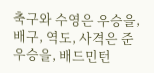축구와 수영은 우승을, 배구, 역도, 사격은 준우승을, 배드민턴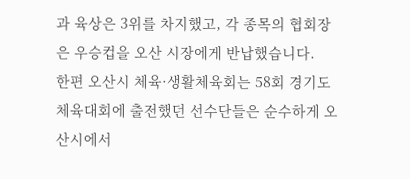과 육상은 3위를 차지했고, 각 종목의 협회장은 우승컵을 오산 시장에게 반납했습니다.
한편 오산시 체육·생활체육회는 58회 경기도 체육대회에 출전했던 선수단들은 순수하게 오산시에서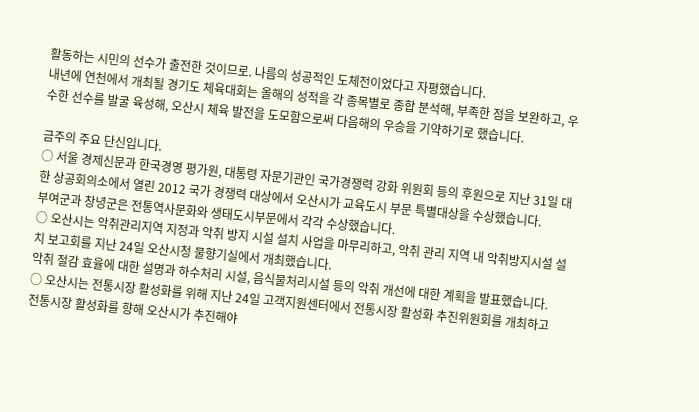활동하는 시민의 선수가 출전한 것이므로. 나름의 성공적인 도체전이었다고 자평했습니다.
내년에 연천에서 개최될 경기도 체육대회는 올해의 성적을 각 종목별로 종합 분석해, 부족한 점을 보완하고, 우수한 선수를 발굴 육성해, 오산시 체육 발전을 도모함으로써 다음해의 우승을 기약하기로 했습니다.

금주의 주요 단신입니다.
○ 서울 경제신문과 한국경영 평가원, 대통령 자문기관인 국가경쟁력 강화 위원회 등의 후원으로 지난 31일 대한 상공회의소에서 열린 2012 국가 경쟁력 대상에서 오산시가 교육도시 부문 특별대상을 수상했습니다.
부여군과 창녕군은 전통역사문화와 생태도시부문에서 각각 수상했습니다.
○ 오산시는 악취관리지역 지정과 악취 방지 시설 설치 사업을 마무리하고, 악취 관리 지역 내 악취방지시설 설치 보고회를 지난 24일 오산시청 물향기실에서 개최했습니다.
악취 절감 효율에 대한 설명과 하수처리 시설, 음식물처리시설 등의 악취 개선에 대한 계획을 발표했습니다.
○ 오산시는 전통시장 활성화를 위해 지난 24일 고객지원센터에서 전통시장 활성화 추진위원회를 개최하고 전통시장 활성화를 향해 오산시가 추진해야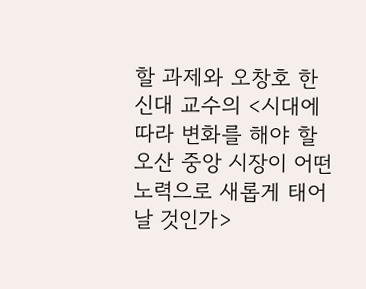할 과제와 오창호 한신대 교수의 <시대에 따라 변화를 해야 할 오산 중앙 시장이 어떤 노력으로 새롭게 태어날 것인가>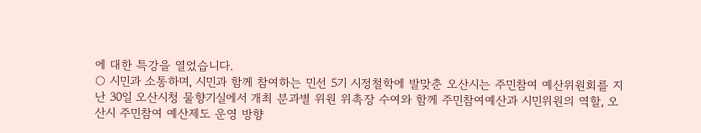에 대한 특강을 열었습니다.
○ 시민과 소통하며, 시민과 함께 참여하는 민선 5기 시정철학에 발맞춘 오산시는 주민참여 예산위원회를 지난 30일 오산시청 물향기실에서 개최 분과별 위원 위촉장 수여와 함께 주민참여예산과 시민위원의 역할, 오산시 주민참여 예산제도 운영 방향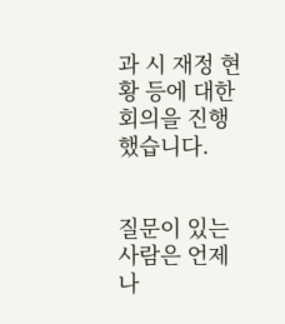과 시 재정 현황 등에 대한 회의을 진행했습니다.


질문이 있는 사람은 언제나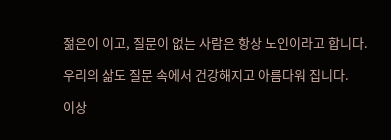젊은이 이고, 질문이 없는 사람은 항상 노인이라고 합니다.

우리의 삶도 질문 속에서 건강해지고 아름다워 집니다.

이상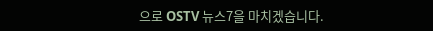으로 OSTV 뉴스7을 마치겠습니다.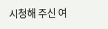시청해 주신 여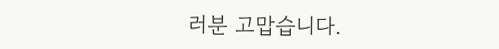러분 고맙습니다.